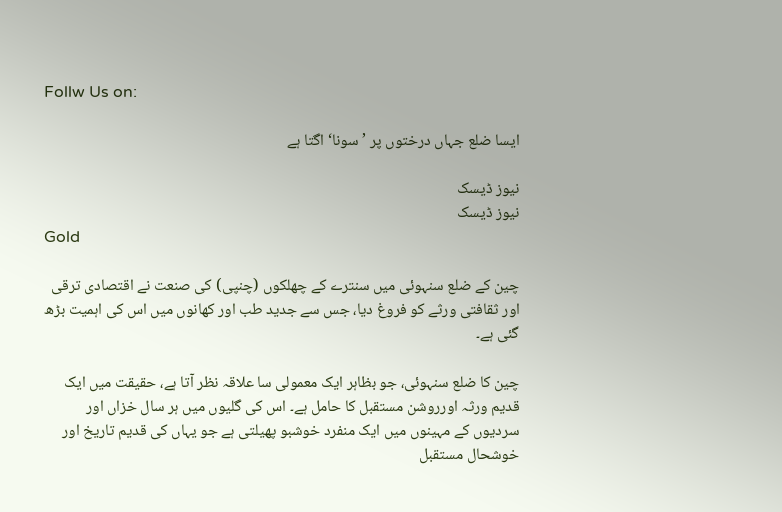Follw Us on:

ایسا ضلع جہاں درختوں پر ’سونا‘ اگتا ہے

نیوز ڈیسک
نیوز ڈیسک
Gold

چین کے ضلع سنہوئی میں سنترے کے چھلکوں (چنپی) کی صنعت نے اقتصادی ترقی اور ثقافتی ورثے کو فروغ دیا، جس سے جدید طب اور کھانوں میں اس کی اہمیت بڑھ گئی ہے۔

چین کا ضلع سنہوئی، جو بظاہر ایک معمولی سا علاقہ نظر آتا ہے، حقیقت میں ایک قدیم ورثہ اورروشن مستقبل کا حامل ہے۔ اس کی گلیوں میں ہر سال خزاں اور سردیوں کے مہینوں میں ایک منفرد خوشبو پھیلتی ہے جو یہاں کی قدیم تاریخ اور خوشحال مستقبل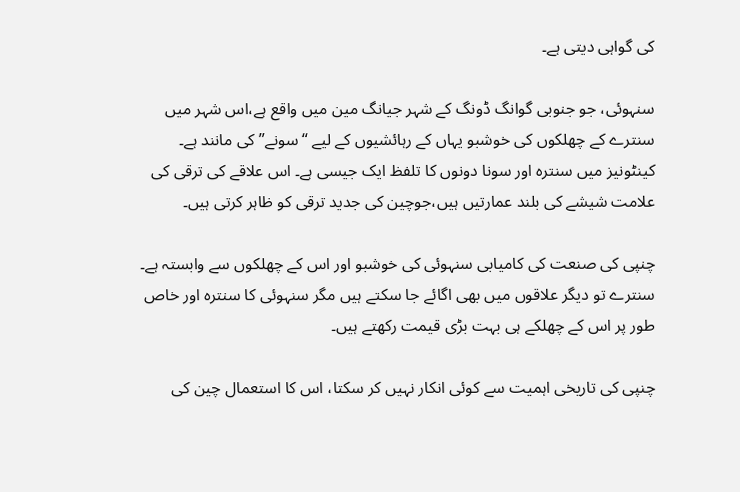کی گواہی دیتی ہے۔

سنہوئی، جو جنوبی گوانگ ڈونگ کے شہر جیانگ مین میں واقع ہے،اس شہر میں سنترے کے چھلکوں کی خوشبو یہاں کے رہائشیوں کے لیے “سونے” کی مانند ہے۔ کینٹونیز میں سنترہ اور سونا دونوں کا تلفظ ایک جیسی ہے۔ اس علاقے کی ترقی کی علامت شیشے کی بلند عمارتیں ہیں،جوچین کی جدید ترقی کو ظاہر کرتی ہیں۔

چنپی کی صنعت کی کامیابی سنہوئی کی خوشبو اور اس کے چھلکوں سے وابستہ ہے۔ سنترے تو دیگر علاقوں میں بھی اگائے جا سکتے ہیں مگر سنہوئی کا سنترہ اور خاص طور پر اس کے چھلکے ہی بہت بڑی قیمت رکھتے ہیں۔

چنپی کی تاریخی اہمیت سے کوئی انکار نہیں کر سکتا، اس کا استعمال چین کی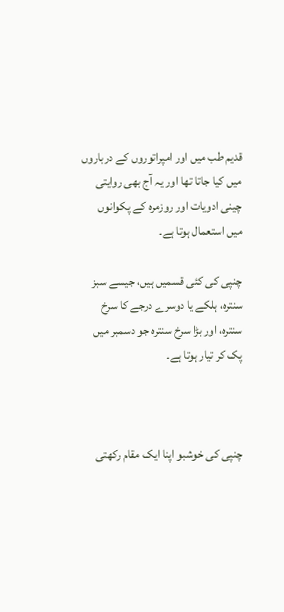قدیم طب میں اور امپراتوروں کے درباروں میں کیا جاتا تھا اور یہ آج بھی روایتی چینی ادویات اور روزمرہ کے پکوانوں میں استعمال ہوتا ہے۔

چنپی کی کئی قسمیں ہیں، جیسے سبز سنترہ، ہلکے یا دوسرے درجے کا سرخ سنترہ، اور بڑا سرخ سنترہ جو دسمبر میں پک کر تیار ہوتا ہے۔



چنپی کی خوشبو اپنا ایک مقام رکھتی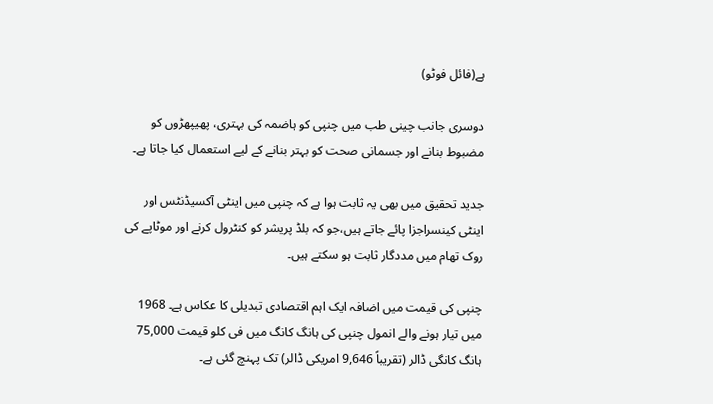ہے(فائل فوٹو)

دوسری جانب چینی طب میں چنپی کو ہاضمہ کی بہتری، پھیپھڑوں کو مضبوط بنانے اور جسمانی صحت کو بہتر بنانے کے لیے استعمال کیا جاتا ہے۔

جدید تحقیق میں بھی یہ ثابت ہوا ہے کہ چنپی میں اینٹی آکسیڈنٹس اور اینٹی کینسراجزا پائے جاتے ہیں،جو کہ بلڈ پریشر کو کنٹرول کرنے اور موٹاپے کی روک تھام میں مددگار ثابت ہو سکتے ہیں۔

چنپی کی قیمت میں اضافہ ایک اہم اقتصادی تبدیلی کا عکاس ہے۔ 1968 میں تیار ہونے والے انمول چنپی کی ہانگ کانگ میں فی کلو قیمت 75,000 ہانگ کانگی ڈالر (تقریباً 9,646 امریکی ڈالر) تک پہنچ گئی ہے۔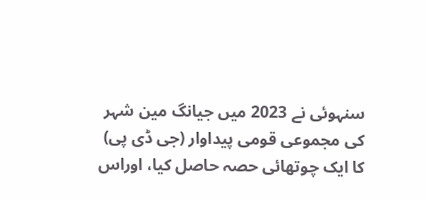سنہوئی نے 2023 میں جیانگ مین شہر کی مجموعی قومی پیداوار (جی ڈی پی) کا ایک چوتھائی حصہ حاصل کیا، اوراس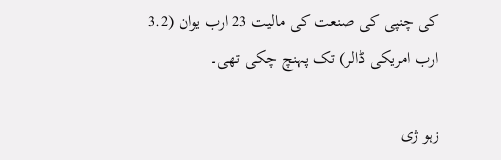کی چنپی کی صنعت کی مالیت 23 ارب یوان (3.2 ارب امریکی ڈالر) تک پہنچ چکی تھی۔

زہو ژی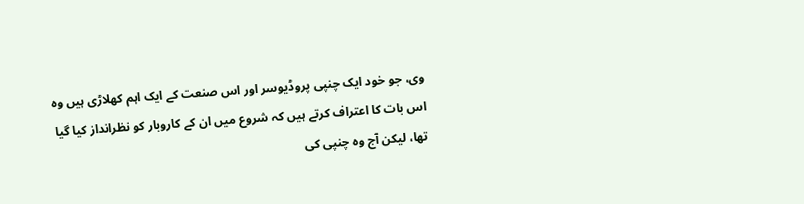وی، جو خود ایک چنپی پروڈیوسر اور اس صنعت کے ایک اہم کھلاڑی ہیں وہ اس بات کا اعتراف کرتے ہیں کہ شروع میں ان کے کاروبار کو نظرانداز کیا گیا تھا، لیکن آج وہ چنپی کی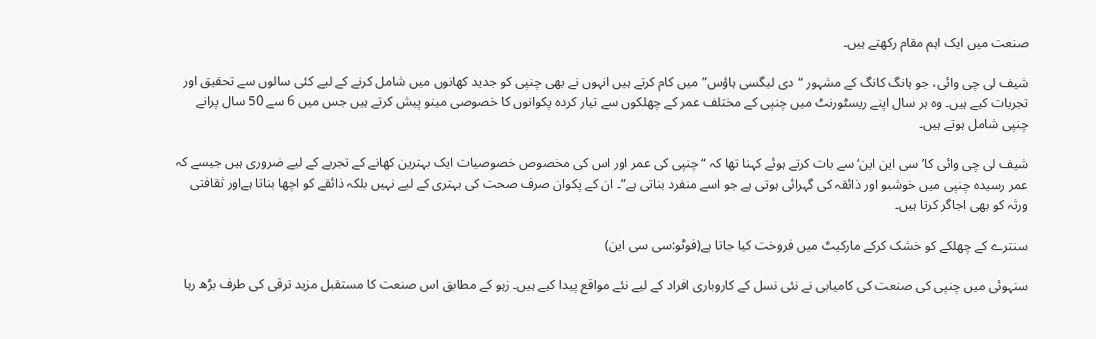صنعت میں ایک اہم مقام رکھتے ہیں۔

شیف لی چی وائی، جو ہانگ کانگ کے مشہور “دی لیگسی ہاؤس” میں کام کرتے ہیں انہوں نے بھی چنپی کو جدید کھانوں میں شامل کرنے کے لیے کئی سالوں سے تحقیق اور تجربات کیے ہیں۔ وہ ہر سال اپنے ریسٹورنٹ میں چنپی کے مختلف عمر کے چھلکوں سے تیار کردہ پکوانوں کا خصوصی مینو پیش کرتے ہیں جس میں 6 سے 50 سال پرانے چنپی شامل ہوتے ہیں۔

شیف لی چی وائی کا’سی این این‘سے بات کرتے ہوئے کہنا تھا کہ “چنپی کی عمر اور اس کی مخصوص خصوصیات ایک بہترین کھانے کے تجربے کے لیے ضروری ہیں جیسے کہ عمر رسیدہ چنپی میں خوشبو اور ذائقہ کی گہرائی ہوتی ہے جو اسے منفرد بناتی ہے”۔ ان کے پکوان صرف صحت کی بہتری کے لیے نہیں بلکہ ذائقے کو اچھا بناتا ہےاور ثقافتی ورثہ کو بھی اجاگر کرتا ہیں۔

سنترے کے چھلکے کو خشک کرکے مارکیٹ میں فروخت کیا جاتا ہے(فوٹو:سی سی این)

سنہوئی میں چنپی کی صنعت کی کامیابی نے نئی نسل کے کاروباری افراد کے لیے نئے مواقع پیدا کیے ہیں۔ زہو کے مطابق اس صنعت کا مستقبل مزید ترقی کی طرف بڑھ رہا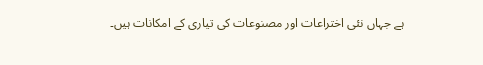ہے جہاں نئی اختراعات اور مصنوعات کی تیاری کے امکانات ہیں۔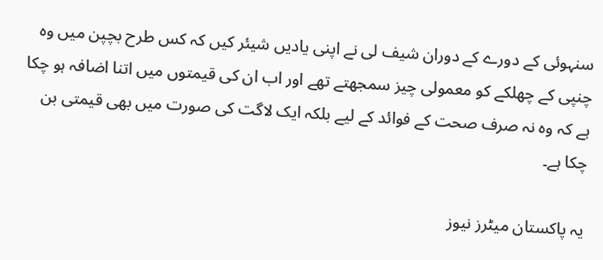سنہوئی کے دورے کے دوران شیف لی نے اپنی یادیں شیئر کیں کہ کس طرح بچپن میں وہ چنپی کے چھلکے کو معمولی چیز سمجھتے تھے اور اب ان کی قیمتوں میں اتنا اضافہ ہو چکا ہے کہ وہ نہ صرف صحت کے فوائد کے لیے بلکہ ایک لاگت کی صورت میں بھی قیمتی بن چکا ہے۔

یہ پاکستان میٹرز نیوز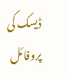ڈیسک کی پروفائل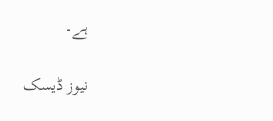ہے۔

نیوز ڈیسک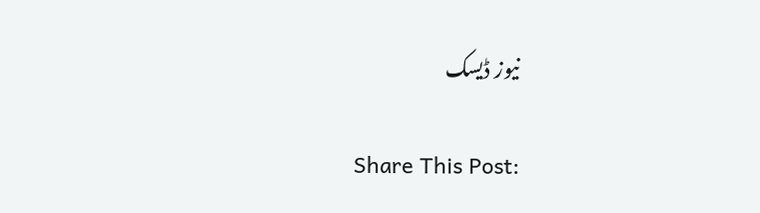نیوز ڈیسک

Share This Post: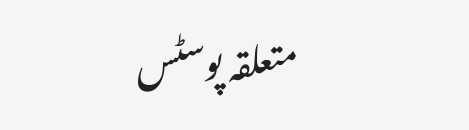متعلقہ پوسٹس